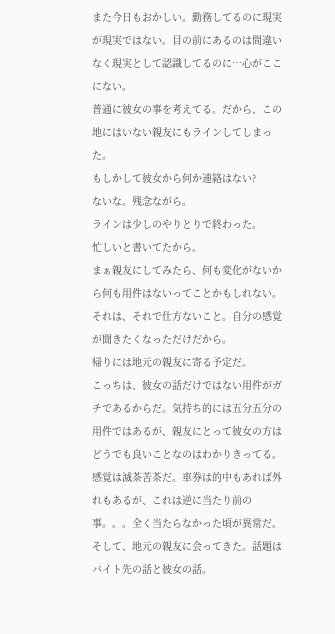また今日もおかしい。勤務してるのに現実が現実ではない。目の前にあるのは間違いなく現実として認識してるのに…心がここにない。
普通に彼女の事を考えてる。だから、この地にはいない親友にもラインしてしまった。
もしかして彼女から何か連絡はない?
ないな。残念ながら。
ラインは少しのやりとりで終わった。
忙しいと書いてたから。
まぁ親友にしてみたら、何も変化がないから何も用件はないってことかもしれない。
それは、それで仕方ないこと。自分の感覚が聞きたくなっただけだから。
帰りには地元の親友に寄る予定だ。
こっちは、彼女の話だけではない用件がガチであるからだ。気持ち的には五分五分の用件ではあるが、親友にとって彼女の方はどうでも良いことなのはわかりきってる。
感覚は滅茶苦茶だ。車券は的中もあれば外れもあるが、これは逆に当たり前の事。。。全く当たらなかった頃が異常だ。
そして、地元の親友に会ってきた。話題はバイト先の話と彼女の話。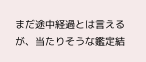まだ途中経過とは言えるが、当たりそうな鑑定結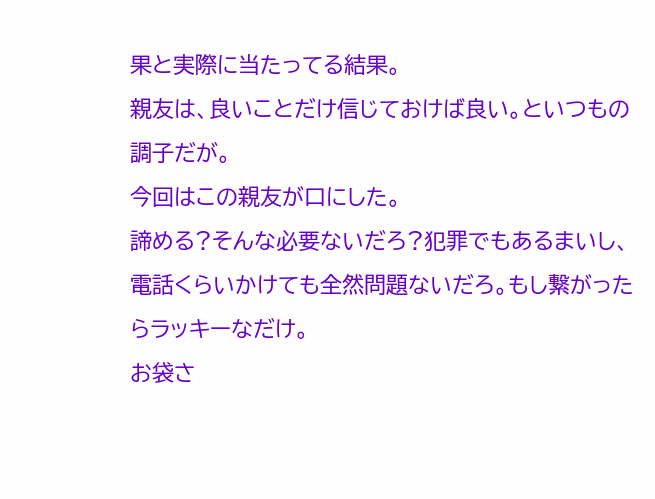果と実際に当たってる結果。
親友は、良いことだけ信じておけば良い。といつもの調子だが。
今回はこの親友が口にした。
諦める?そんな必要ないだろ?犯罪でもあるまいし、電話くらいかけても全然問題ないだろ。もし繋がったらラッキーなだけ。
お袋さ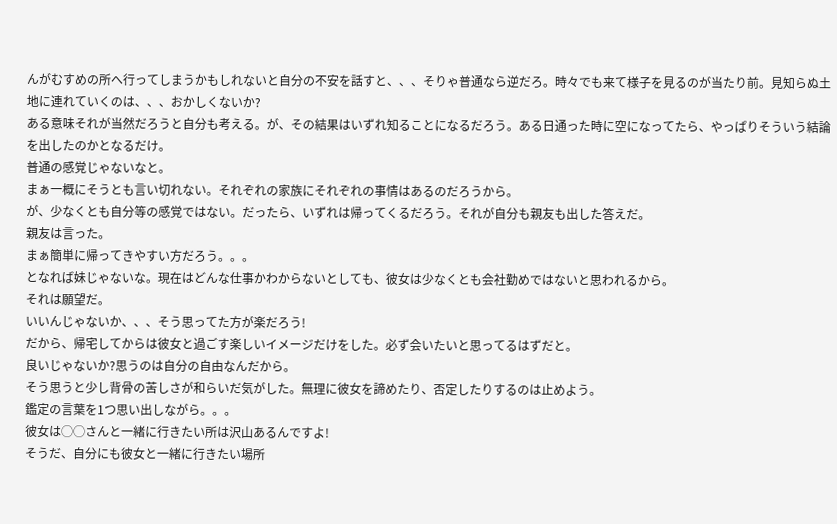んがむすめの所へ行ってしまうかもしれないと自分の不安を話すと、、、そりゃ普通なら逆だろ。時々でも来て様子を見るのが当たり前。見知らぬ土地に連れていくのは、、、おかしくないか?
ある意味それが当然だろうと自分も考える。が、その結果はいずれ知ることになるだろう。ある日通った時に空になってたら、やっぱりそういう結論を出したのかとなるだけ。
普通の感覚じゃないなと。
まぁ一概にそうとも言い切れない。それぞれの家族にそれぞれの事情はあるのだろうから。
が、少なくとも自分等の感覚ではない。だったら、いずれは帰ってくるだろう。それが自分も親友も出した答えだ。
親友は言った。
まぁ簡単に帰ってきやすい方だろう。。。
となれば妹じゃないな。現在はどんな仕事かわからないとしても、彼女は少なくとも会社勤めではないと思われるから。
それは願望だ。
いいんじゃないか、、、そう思ってた方が楽だろう!
だから、帰宅してからは彼女と過ごす楽しいイメージだけをした。必ず会いたいと思ってるはずだと。
良いじゃないか?思うのは自分の自由なんだから。
そう思うと少し背骨の苦しさが和らいだ気がした。無理に彼女を諦めたり、否定したりするのは止めよう。
鑑定の言葉を1つ思い出しながら。。。
彼女は◯◯さんと一緒に行きたい所は沢山あるんですよ!
そうだ、自分にも彼女と一緒に行きたい場所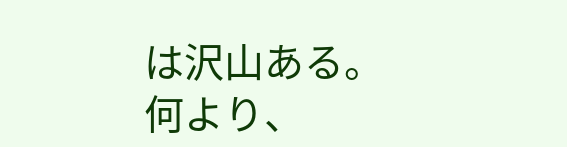は沢山ある。
何より、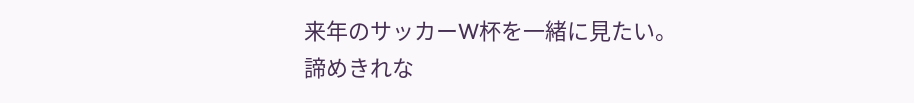来年のサッカーW杯を一緒に見たい。諦めきれな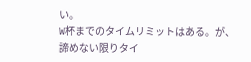い。
W杯までのタイムリミットはある。が、諦めない限りタイ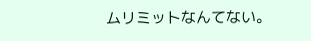ムリミットなんてない。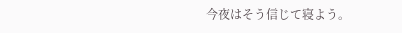今夜はそう信じて寝よう。